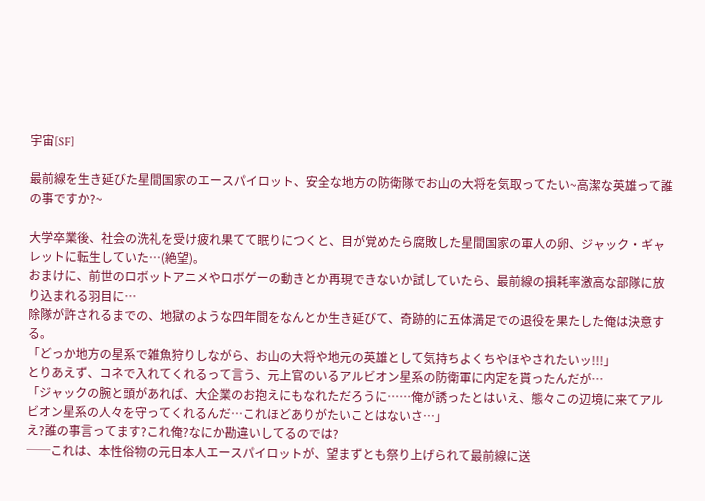宇宙[SF]

最前線を生き延びた星間国家のエースパイロット、安全な地方の防衛隊でお山の大将を気取ってたい~高潔な英雄って誰の事ですか?~

大学卒業後、社会の洗礼を受け疲れ果てて眠りにつくと、目が覚めたら腐敗した星間国家の軍人の卵、ジャック・ギャレットに転生していた…(絶望)。
おまけに、前世のロボットアニメやロボゲーの動きとか再現できないか試していたら、最前線の損耗率激高な部隊に放り込まれる羽目に…
除隊が許されるまでの、地獄のような四年間をなんとか生き延びて、奇跡的に五体満足での退役を果たした俺は決意する。
「どっか地方の星系で雑魚狩りしながら、お山の大将や地元の英雄として気持ちよくちやほやされたいッ!!!」
とりあえず、コネで入れてくれるって言う、元上官のいるアルビオン星系の防衛軍に内定を貰ったんだが…
「ジャックの腕と頭があれば、大企業のお抱えにもなれただろうに……俺が誘ったとはいえ、態々この辺境に来てアルビオン星系の人々を守ってくれるんだ…これほどありがたいことはないさ…」
え?誰の事言ってます?これ俺?なにか勘違いしてるのでは?
──これは、本性俗物の元日本人エースパイロットが、望まずとも祭り上げられて最前線に送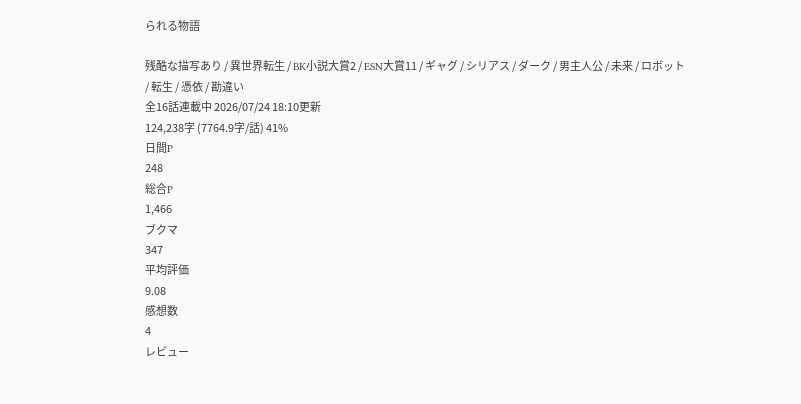られる物語

残酷な描写あり / 異世界転生 / BK小説大賞2 / ESN大賞11 / ギャグ / シリアス / ダーク / 男主人公 / 未来 / ロボット / 転生 / 憑依 / 勘違い
全16話連載中 2026/07/24 18:10更新
124,238字 (7764.9字/話) 41%
日間P
248
総合P
1,466
ブクマ
347
平均評価
9.08
感想数
4
レビュー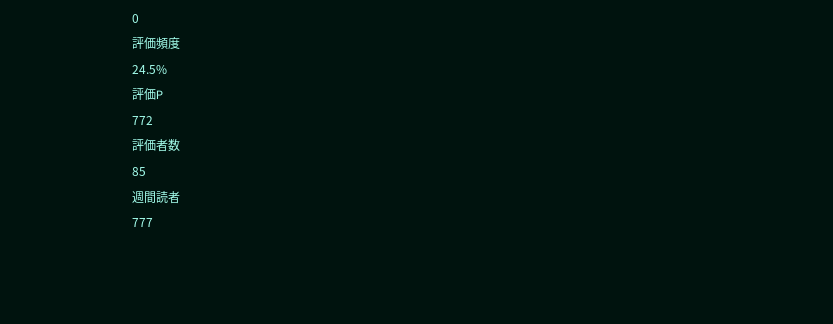0
評価頻度
24.5%
評価P
772
評価者数
85
週間読者
777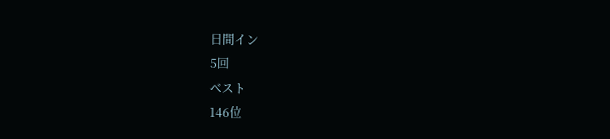日間イン
5回
ベスト
146位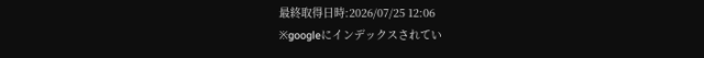最終取得日時:2026/07/25 12:06
※googleにインデックスされてい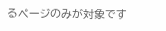るページのみが対象です